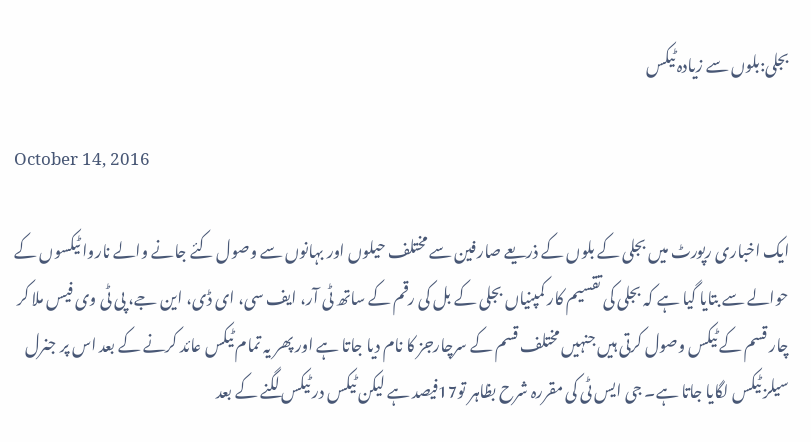بجلی:بلوں سے زیادہ ٹیکس

October 14, 2016

ایک اخباری رپورٹ میں بجلی کے بلوں کے ذریعے صارفین سے مختلف حیلوں اور بہانوں سے وصول کئے جانے والے ناروا ٹیکسوں کے حوالے سے بتایا گیا ہے کہ بجلی کی تقسیم کار کمپنیاں بجلی کے بل کی رقم کے ساتھ ٹی آر، ایف سی، ای ڈی، این جے، پی ٹی وی فیس ملا کر چار قسم کے ٹیکس وصول کرتی ہیں جنہیں مختلف قسم کے سرچارجز کا نام دیا جاتا ہے اور پھر یہ تمام ٹیکس عائد کرنے کے بعد اس پر جنرل سیلز ٹیکس لگایا جاتا ہے۔ جی ایس ٹی کی مقررہ شرح بظاہر تو17فیصد ہے لیکن ٹیکس در ٹیکس لگنے کے بعد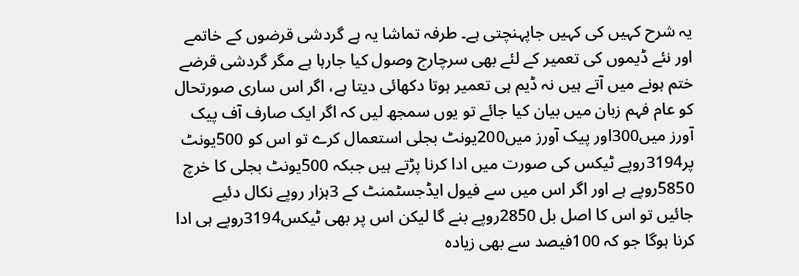یہ شرح کہیں کی کہیں جاپہنچتی ہے۔ طرفہ تماشا یہ ہے گردشی قرضوں کے خاتمے اور نئے ڈیموں کی تعمیر کے لئے بھی سرچارج وصول کیا جارہا ہے مگر گردشی قرضے ختم ہونے میں آتے ہیں نہ ڈیم ہی تعمیر ہوتا دکھائی دیتا ہے، اگر اس ساری صورتحال کو عام فہم زبان میں بیان کیا جائے تو یوں سمجھ لیں کہ اگر ایک صارف آف پیک آورز میں300اور پیک آورز میں200یونٹ بجلی استعمال کرے تو اس کو 500یونٹ پر3194روپے ٹیکس کی صورت میں ادا کرنا پڑتے ہیں جبکہ 500یونٹ بجلی کا خرچ 5850روپے ہے اور اگر اس میں سے فیول ایڈجسٹمنٹ کے 3ہزار روپے نکال دئیے جائیں تو اس کا اصل بل 2850روپے بنے گا لیکن اس پر بھی ٹیکس3194روپے ہی ادا کرنا ہوگا جو کہ 100فیصد سے بھی زیادہ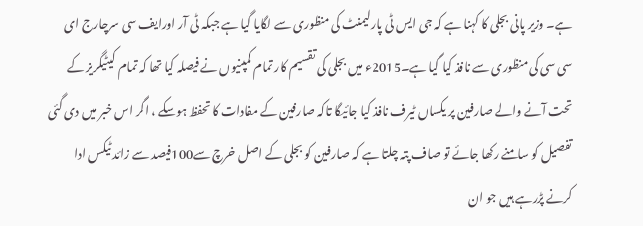ہے۔ وزیر پانی بجلی کا کہنا ہے کہ جی ایس ٹی پارلیمنٹ کی منظوری سے لگایا گیا ہے جبکہ ٹی آر اورایف سی سرچارج ای سی سی کی منظوری سے نافذ کیا گیا ہے۔2015ء میں بجلی کی تقسیم کار تمام کمپنیوں نے فیصلہ کیا تھا کہ تمام کیٹیگریز کے تحت آنے والے صارفین پر یکساں ٹیرف نافذ کیا جائیگا تاکہ صارفین کے مفادات کا تحفظ ہوسکے ، اگر اس خبر میں دی گئی تفصیل کو سامنے رکھا جائے تو صاف پتہ چلتا ہے کہ صارفین کو بجلی کے اصل خرچ سے100فیصد سے زائد ٹیکس ادا کرنے پڑرہے ہیں جو ان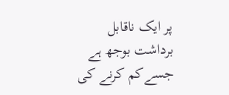پر ایک ناقابل برداشت بوجھ ہے جسےکم کرنے کی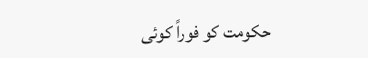حکومت کو فوراً کوئی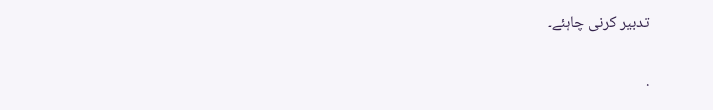تدبیر کرنی چاہئے۔

.